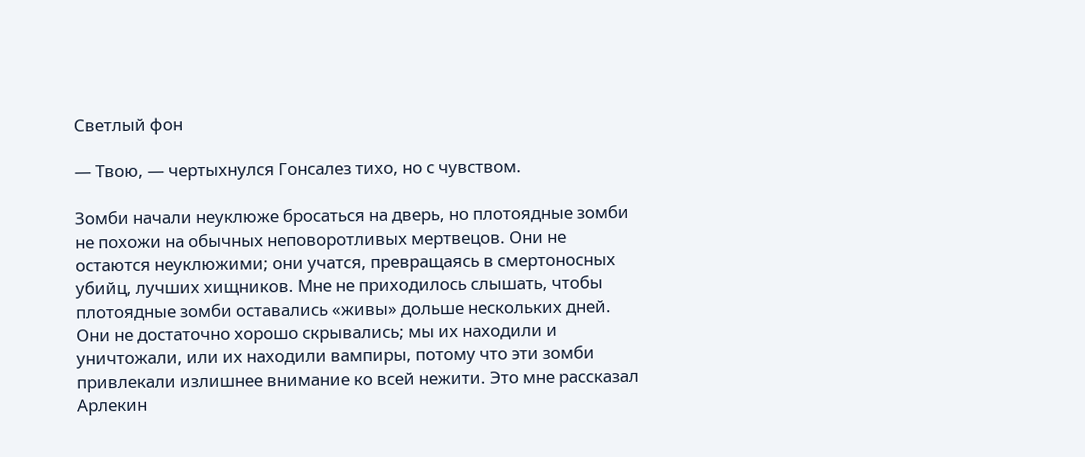Светлый фон

— Твою, — чертыхнулся Гонсалез тихо, но с чувством.

Зомби начали неуклюже бросаться на дверь, но плотоядные зомби не похожи на обычных неповоротливых мертвецов. Они не остаются неуклюжими; они учатся, превращаясь в смертоносных убийц, лучших хищников. Мне не приходилось слышать, чтобы плотоядные зомби оставались «живы» дольше нескольких дней. Они не достаточно хорошо скрывались; мы их находили и уничтожали, или их находили вампиры, потому что эти зомби привлекали излишнее внимание ко всей нежити. Это мне рассказал Арлекин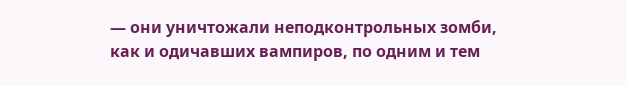— они уничтожали неподконтрольных зомби, как и одичавших вампиров, по одним и тем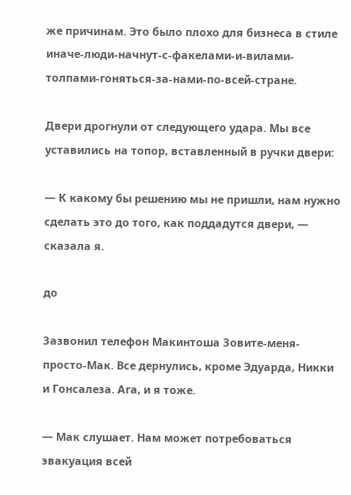же причинам. Это было плохо для бизнеса в стиле иначе-люди-начнут-с-факелами-и-вилами-толпами-гоняться-за-нами-по-всей-стране.

Двери дрогнули от следующего удара. Мы все уставились на топор, вставленный в ручки двери:

— К какому бы решению мы не пришли, нам нужно сделать это до того, как поддадутся двери, — сказала я.

до

Зазвонил телефон Макинтоша Зовите-меня-просто-Мак. Все дернулись, кроме Эдуарда, Никки и Гонсалеза. Ага, и я тоже.

— Мак слушает. Нам может потребоваться эвакуация всей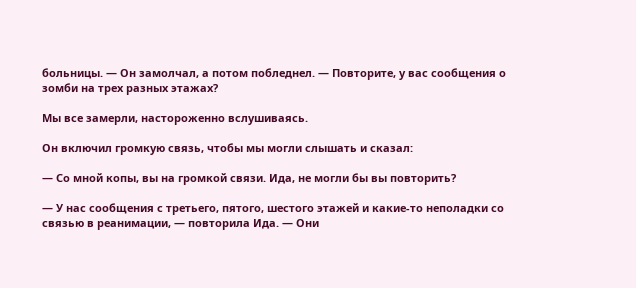больницы. — Он замолчал, а потом побледнел. — Повторите, у вас сообщения о зомби на трех разных этажах?

Мы все замерли, настороженно вслушиваясь.

Он включил громкую связь, чтобы мы могли слышать и сказал:

— Со мной копы, вы на громкой связи. Ида, не могли бы вы повторить?

— У нас сообщения с третьего, пятого, шестого этажей и какие-то неполадки со связью в реанимации, — повторила Ида. — Они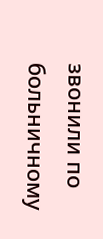звонили по больничному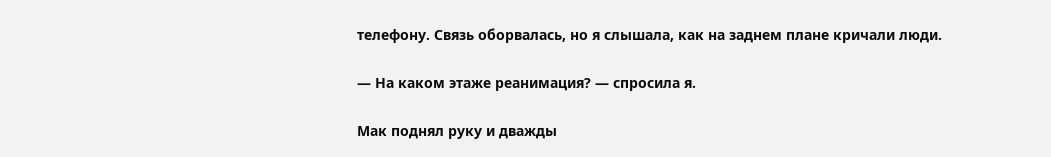телефону. Связь оборвалась, но я слышала, как на заднем плане кричали люди.

— На каком этаже реанимация? — спросила я.

Мак поднял руку и дважды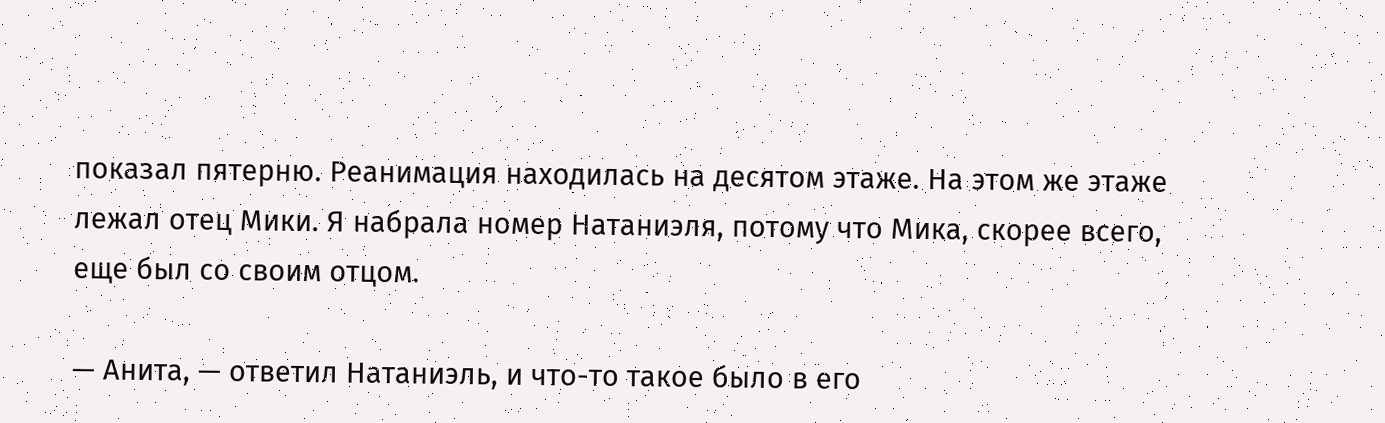показал пятерню. Реанимация находилась на десятом этаже. На этом же этаже лежал отец Мики. Я набрала номер Натаниэля, потому что Мика, скорее всего, еще был со своим отцом.

— Анита, — ответил Натаниэль, и что-то такое было в его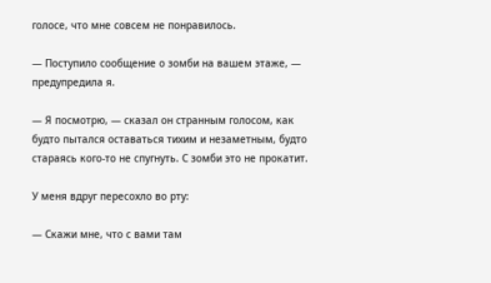голосе, что мне совсем не понравилось.

— Поступило сообщение о зомби на вашем этаже, — предупредила я.

— Я посмотрю, — сказал он странным голосом, как будто пытался оставаться тихим и незаметным, будто стараясь кого-то не спугнуть. С зомби это не прокатит.

У меня вдруг пересохло во рту:

— Скажи мне, что с вами там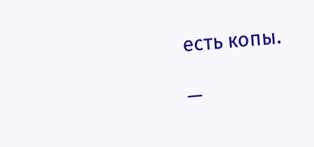есть копы.

—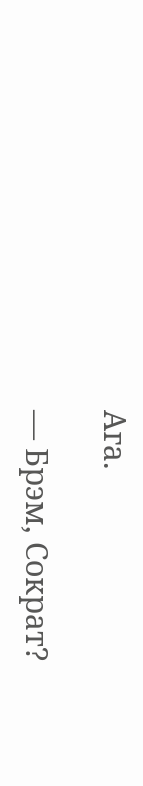Ага.

— Брэм, Сократ?